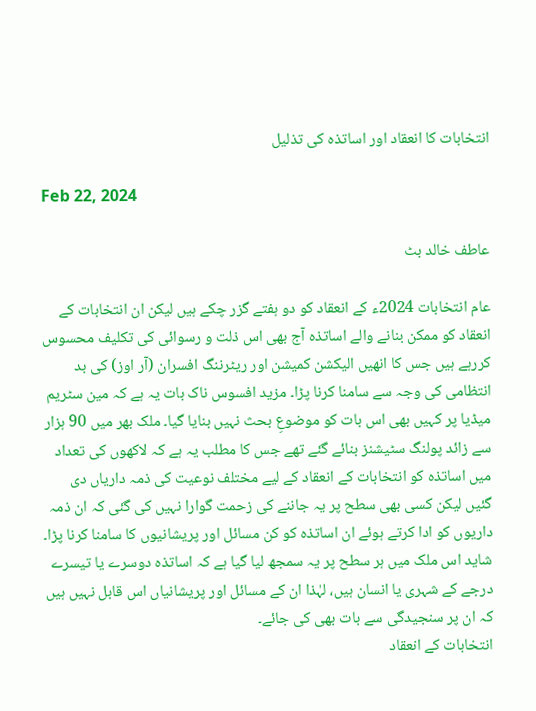انتخابات کا انعقاد اور اساتذہ کی تذلیل

Feb 22, 2024

عاطف خالد بٹ

عام انتخابات 2024ء کے انعقاد کو دو ہفتے گزر چکے ہیں لیکن ان انتخابات کے انعقاد کو ممکن بنانے والے اساتذہ آج بھی اس ذلت و رسوائی کی تکلیف محسوس کررہے ہیں جس کا انھیں الیکشن کمیشن اور ریٹرننگ افسران (آر اوز) کی بد انتظامی کی وجہ سے سامنا کرنا پڑا۔ مزید افسوس ناک بات یہ ہے کہ مین سٹریم میڈیا پر کہیں بھی اس بات کو موضوعِ بحث نہیں بنایا گیا۔ ملک بھر میں 90 ہزار سے زائد پولنگ سٹیشنز بنائے گئے تھے جس کا مطلب یہ ہے کہ لاکھوں کی تعداد میں اساتذہ کو انتخابات کے انعقاد کے لیے مختلف نوعیت کی ذمہ داریاں دی گئیں لیکن کسی بھی سطح پر یہ جاننے کی زحمت گوارا نہیں کی گئی کہ ان ذمہ داریوں کو ادا کرتے ہوئے ان اساتذہ کو کن مسائل اور پریشانیوں کا سامنا کرنا پڑا۔ شاید اس ملک میں ہر سطح پر یہ سمجھ لیا گیا ہے کہ اساتذہ دوسرے یا تیسرے درجے کے شہری یا انسان ہیں، لہٰذا ان کے مسائل اور پریشانیاں اس قابل نہیں ہیں کہ ان پر سنجیدگی سے بات بھی کی جائے۔
انتخابات کے انعقاد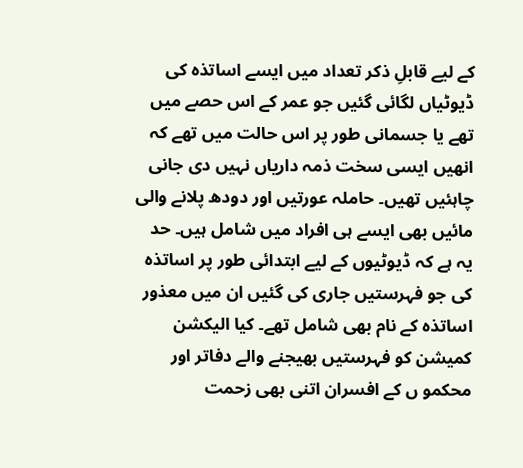کے لیے قابلِ ذکر تعداد میں ایسے اساتذہ کی ڈیوٹیاں لگائی گئیں جو عمر کے اس حصے میں تھے یا جسمانی طور پر اس حالت میں تھے کہ انھیں ایسی سخت ذمہ داریاں نہیں دی جانی چاہئیں تھیں۔ حاملہ عورتیں اور دودھ پلانے والی مائیں بھی ایسے ہی افراد میں شامل ہیں۔ حد یہ ہے کہ ڈیوٹیوں کے لیے ابتدائی طور پر اساتذہ کی جو فہرستیں جاری کی گئیں ان میں معذور اساتذہ کے نام بھی شامل تھے۔ کیا الیکشن کمیشن کو فہرستیں بھیجنے والے دفاتر اور محکمو ں کے افسران اتنی بھی زحمت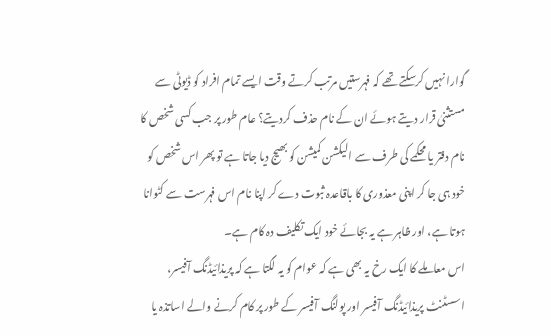گوارا نہیں کرسکتے تھے کہ فہرستیں مرتب کرتے وقت ایسے تمام افراد کو ڈیوٹی سے مستثنیٰ قرار دیتے ہوئے ان کے نام حذف کردیتے؟ عام طور پر جب کسی شخص کا نام دفتر یا محکمے کی طرف سے الیکشن کمیشن کو بھیج دیا جاتا ہے تو پھر اس شخص کو خود ہی جا کر اپنی معذوری کا باقاعدہ ثبوت دے کر اپنا نام اس فہرست سے کٹوانا ہوتا ہے، اور ظاہر ہے یہ بجائے خود ایک تکلیف دہ کام ہے۔
اس معاملے کا ایک رخ یہ بھی ہے کہ عوام کو یہ لگتا ہے کہ پریذائیڈنگ آفیسر، اسسٹنٹ پریذائیڈنگ آفیسر اور پولنگ آفیسر کے طور پر کام کرنے والے اساتذہ یا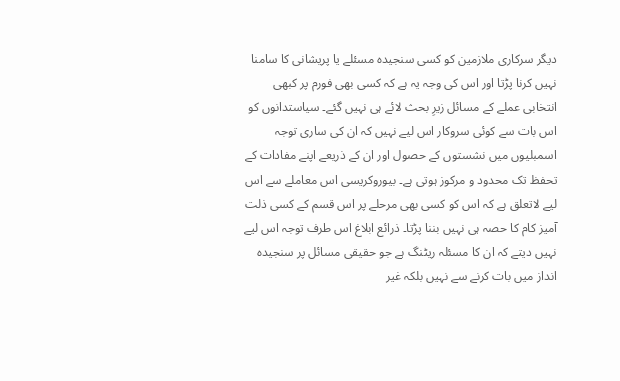دیگر سرکاری ملازمین کو کسی سنجیدہ مسئلے یا پریشانی کا سامنا نہیں کرنا پڑتا اور اس کی وجہ یہ ہے کہ کسی بھی فورم پر کبھی انتخابی عملے کے مسائل زیرِ بحث لائے ہی نہیں گئے۔ سیاستدانوں کو اس بات سے کوئی سروکار اس لیے نہیں کہ ان کی ساری توجہ اسمبلیوں میں نشستوں کے حصول اور ان کے ذریعے اپنے مفادات کے تحفظ تک محدود و مرکوز ہوتی ہے۔ بیوروکریسی اس معاملے سے اس لیے لاتعلق ہے کہ اس کو کسی بھی مرحلے پر اس قسم کے کسی ذلت آمیز کام کا حصہ ہی نہیں بننا پڑتا۔ ذرائع ابلاغ اس طرف توجہ اس لیے نہیں دیتے کہ ان کا مسئلہ ریٹنگ ہے جو حقیقی مسائل پر سنجیدہ انداز میں بات کرنے سے نہیں بلکہ غیر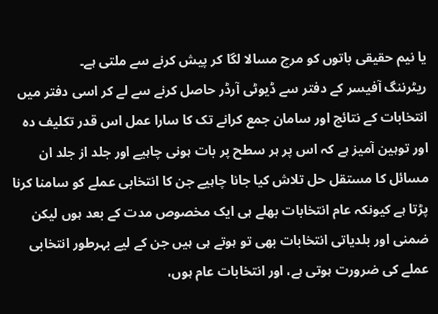یا نیم حقیقی باتوں کو مرچ مسالا لگا کر پیش کرنے سے ملتی ہے۔
ریٹرننگ آفیسر کے دفتر سے ڈیوٹی آرڈر حاصل کرنے سے لے کر اسی دفتر میں انتخابات کے نتائج اور سامان جمع کرانے تک کا سارا عمل اس قدر تکلیف دہ اور توہین آمیز ہے کہ اس پر ہر سطح پر بات ہونی چاہیے اور جلد از جلد ان مسائل کا مستقل حل تلاش کیا جانا چاہیے جن کا انتخابی عملے کو سامنا کرنا پڑتا ہے کیونکہ عام انتخابات بھلے ہی ایک مخصوص مدت کے بعد ہوں لیکن ضمنی اور بلدیاتی انتخابات بھی تو ہوتے ہی ہیں جن کے لیے بہرطور انتخابی عملے کی ضرورت ہوتی ہے، اور انتخابات عام ہوں،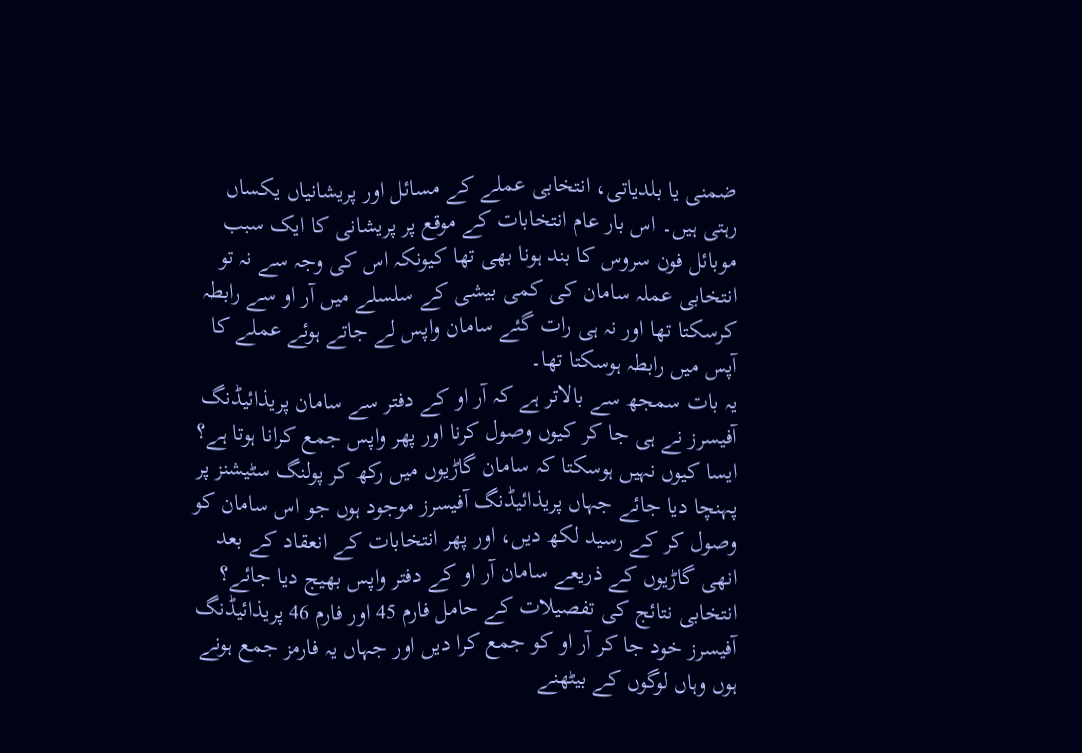ضمنی یا بلدیاتی، انتخابی عملے کے مسائل اور پریشانیاں یکساں رہتی ہیں۔ اس بار عام انتخابات کے موقع پر پریشانی کا ایک سبب موبائل فون سروس کا بند ہونا بھی تھا کیونکہ اس کی وجہ سے نہ تو انتخابی عملہ سامان کی کمی بیشی کے سلسلے میں آر او سے رابطہ کرسکتا تھا اور نہ ہی رات گئے سامان واپس لے جاتے ہوئے عملے کا آپس میں رابطہ ہوسکتا تھا۔
یہ بات سمجھ سے بالاتر ہے کہ آر او کے دفتر سے سامان پریذائیڈنگ آفیسرز نے ہی جا کر کیوں وصول کرنا اور پھر واپس جمع کرانا ہوتا ہے؟ ایسا کیوں نہیں ہوسکتا کہ سامان گاڑیوں میں رکھ کر پولنگ سٹیشنز پر پہنچا دیا جائے جہاں پریذائیڈنگ آفیسرز موجود ہوں جو اس سامان کو وصول کر کے رسید لکھ دیں، اور پھر انتخابات کے انعقاد کے بعد انھی گاڑیوں کے ذریعے سامان آر او کے دفتر واپس بھیج دیا جائے؟ انتخابی نتائج کی تفصیلات کے حامل فارم 45 اور فارم 46 پریذائیڈنگ آفیسرز خود جا کر آر او کو جمع کرا دیں اور جہاں یہ فارمز جمع ہونے ہوں وہاں لوگوں کے بیٹھنے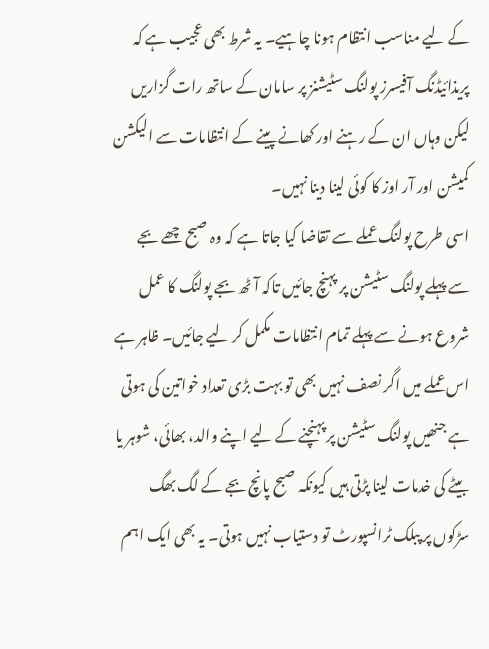کے لیے مناسب انتظام ہونا چاہیے۔ یہ شرط بھی عجیب ہے کہ پریذائیڈنگ آفیسرز پولنگ سٹیشنز پر سامان کے ساتھ رات گزاریں لیکن وہاں ان کے رہنے اور کھانے پینے کے انتظامات سے الیکشن کمیشن اور آر اوز کا کوئی لینا دینا نہیں۔
اسی طرح پولنگ عملے سے تقاضا کیا جاتا ہے کہ وہ صبح چھے بجے سے پہلے پولنگ سٹیشن پر پہنچ جائیں تاکہ آٹھ بجے پولنگ کا عمل شروع ہونے سے پہلے تمام انتظامات مکمل کر لیے جائیں۔ ظاہر ہے اس عملے میں اگر نصف نہیں بھی تو بہت بڑی تعداد خواتین کی ہوتی ہے جنھیں پولنگ سٹیشن پر پہنچنے کے لیے اپنے والد، بھائی، شوہر یا بیٹے کی خدمات لینا پڑتی ہیں کیونکہ صبح پانچ بجے کے لگ بھگ سڑکوں پر پبلک ٹرانسپورٹ تو دستیاب نہیں ہوتی۔ یہ بھی ایک اہم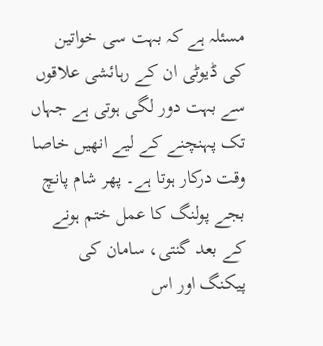مسئلہ ہے کہ بہت سی خواتین کی ڈیوٹی ان کے رہائشی علاقوں سے بہت دور لگی ہوتی ہے جہاں تک پہنچنے کے لیے انھیں خاصا وقت درکار ہوتا ہے۔ پھر شام پانچ بجے پولنگ کا عمل ختم ہونے کے بعد گنتی، سامان کی پیکنگ اور اس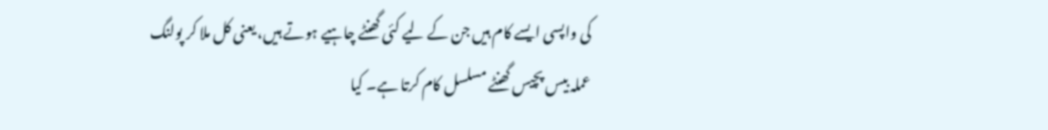کی واپسی ایسے کام ہیں جن کے لیے کئی گھنٹے چاہیے ہوتے ہیں، یعنی کل ملا کر پولنگ عملہ بیس پچیس گھنٹے مسلسل کام کرتا ہے۔ کیا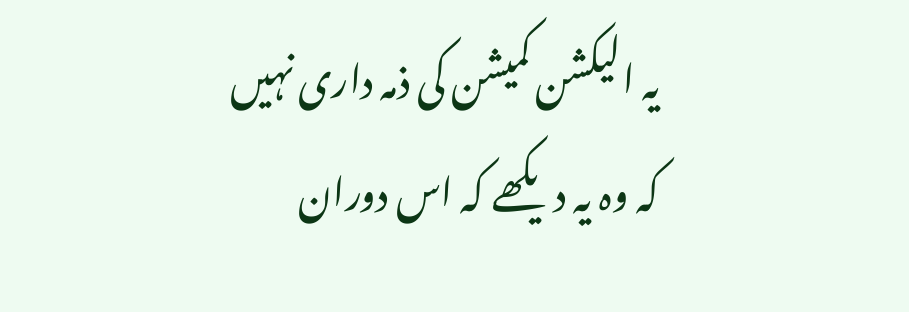یہ الیکشن کمیشن کی ذمہ داری نہیں کہ وہ یہ دیکھے کہ اس دوران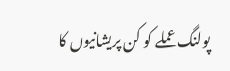پولنگ عملے کو کن پریشانیوں کا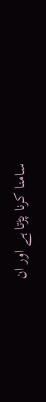سامنا کرنا پڑتا ہے اور ان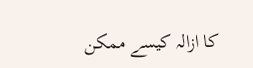کا ازالہ کیسے ممکن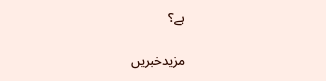ہے؟

مزیدخبریں